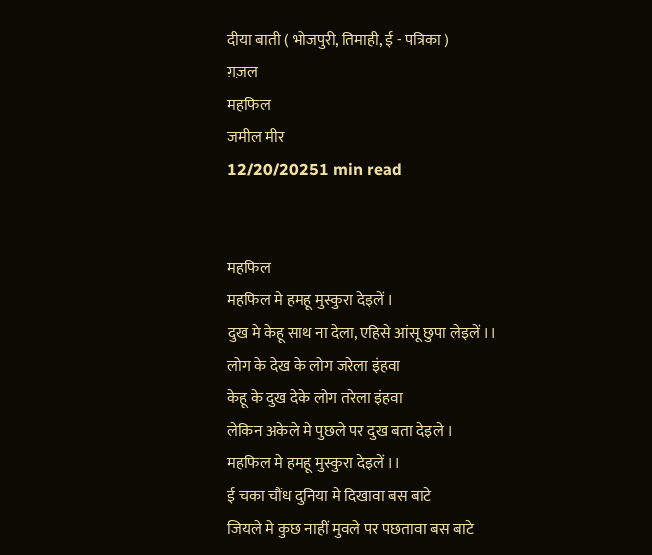दीया बाती ( भोजपुरी, तिमाही, ई - पत्रिका )
ग़ज़ल
महफिल
जमील मीर
12/20/20251 min read


महफिल
महफिल मे हमहू मुस्कुरा देइलें ।
दुख मे केहू साथ ना देला, एहिसे आंसू छुपा लेइलें ।।
लोग के देख के लोग जरेला इंहवा
केहू के दुख देके लोग तरेला इंहवा
लेकिन अकेले मे पुछले पर दुख बता देइले ।
महफिल मे हमहू मुस्कुरा देइलें ।।
ई चका चौंध दुनिया मे दिखावा बस बाटे
जियले मे कुछ नाहीं मुवले पर पछतावा बस बाटे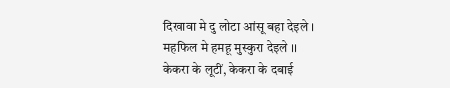दिखावा मे दु लोटा आंसू बहा देइले ।
महफिल मे हमहू मुस्कुरा देइले ।।
केकरा के लूटीं, केकरा के दबाई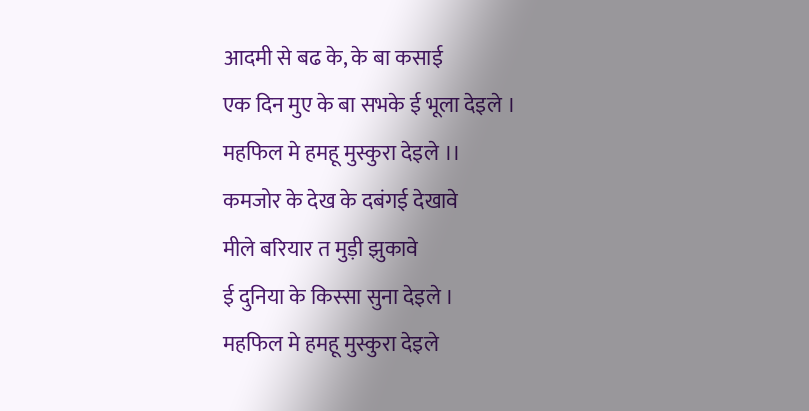आदमी से बढ के, के बा कसाई
एक दिन मुए के बा सभके ई भूला देइले ।
महफिल मे हमहू मुस्कुरा देइले ।।
कमजोर के देख के दबंगई देखावे
मीले बरियार त मुड़ी झुकावे
ई दुनिया के किस्सा सुना देइले ।
महफिल मे हमहू मुस्कुरा देइले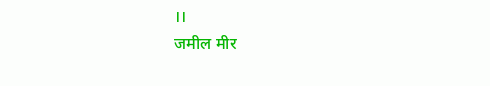।।
जमील मीर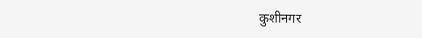कुशीनगर